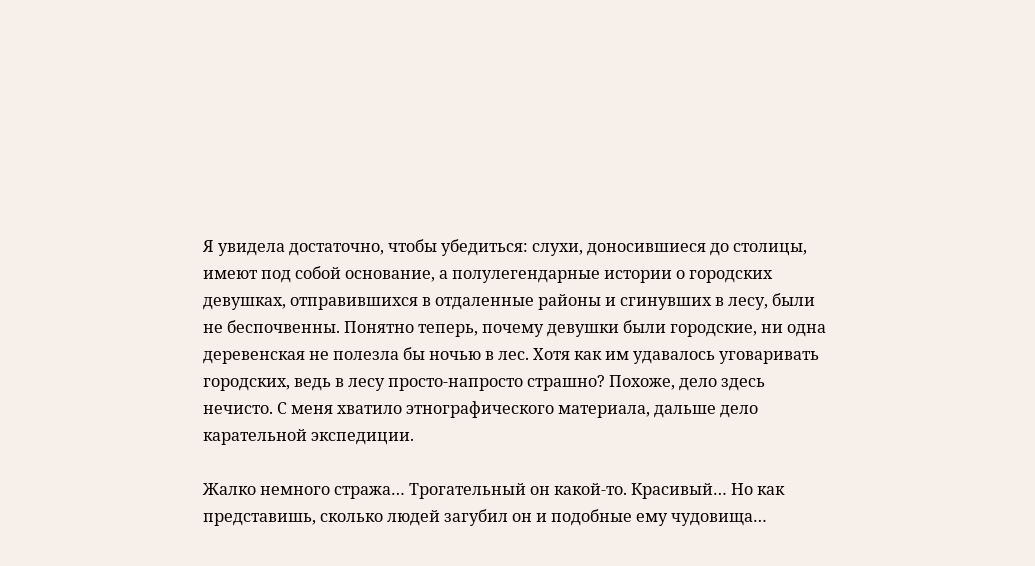Я увидела достаточно, чтобы убедиться: слухи, доносившиеся до столицы, имеют под собой основание, а полулегендарные истории о городских девушках, отправившихся в отдаленные районы и сгинувших в лесу, были не беспочвенны. Понятно теперь, почему девушки были городские, ни одна деревенская не полезла бы ночью в лес. Хотя как им удавалось уговаривать городских, ведь в лесу просто-напросто страшно? Похоже, дело здесь нечисто. С меня хватило этнографического материала, дальше дело карательной экспедиции.

Жалко немного стража… Трогательный он какой-то. Красивый… Но как представишь, сколько людей загубил он и подобные ему чудовища…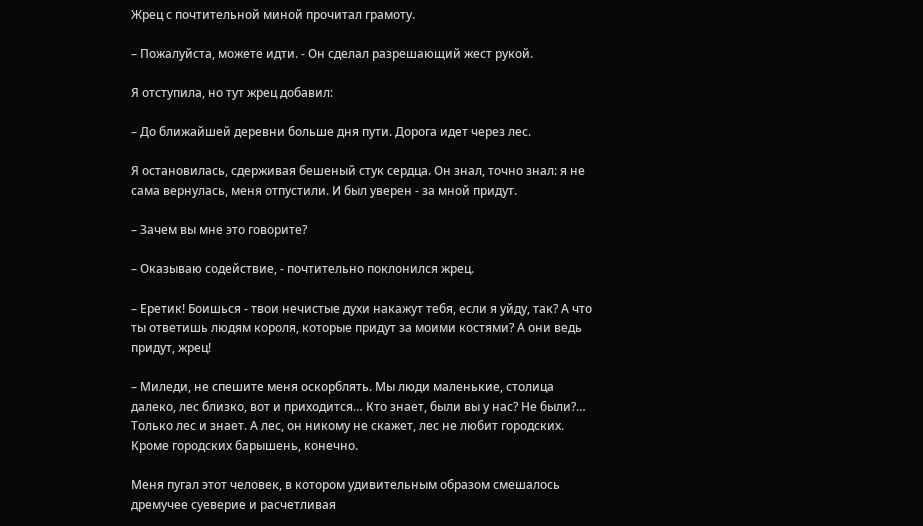Жрец с почтительной миной прочитал грамоту.

– Пожалуйста, можете идти. - Он сделал разрешающий жест рукой.

Я отступила, но тут жрец добавил:

– До ближайшей деревни больше дня пути. Дорога идет через лес.

Я остановилась, сдерживая бешеный стук сердца. Он знал, точно знал: я не сама вернулась, меня отпустили. И был уверен - за мной придут.

– Зачем вы мне это говорите?

– Оказываю содействие, - почтительно поклонился жрец.

– Еретик! Боишься - твои нечистые духи накажут тебя, если я уйду, так? А что ты ответишь людям короля, которые придут за моими костями? А они ведь придут, жрец!

– Миледи, не спешите меня оскорблять. Мы люди маленькие, столица далеко, лес близко, вот и приходится… Кто знает, были вы у нас? Не были?… Только лес и знает. А лес, он никому не скажет, лес не любит городских. Кроме городских барышень, конечно.

Меня пугал этот человек, в котором удивительным образом смешалось дремучее суеверие и расчетливая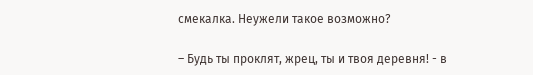смекалка. Неужели такое возможно?

– Будь ты проклят, жрец, ты и твоя деревня! - в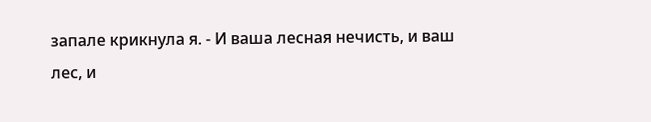запале крикнула я. - И ваша лесная нечисть, и ваш лес, и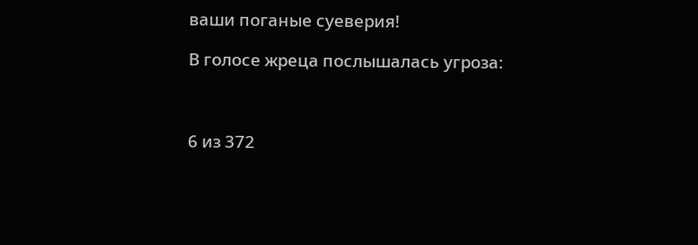ваши поганые суеверия!

В голосе жреца послышалась угроза:



6 из 372